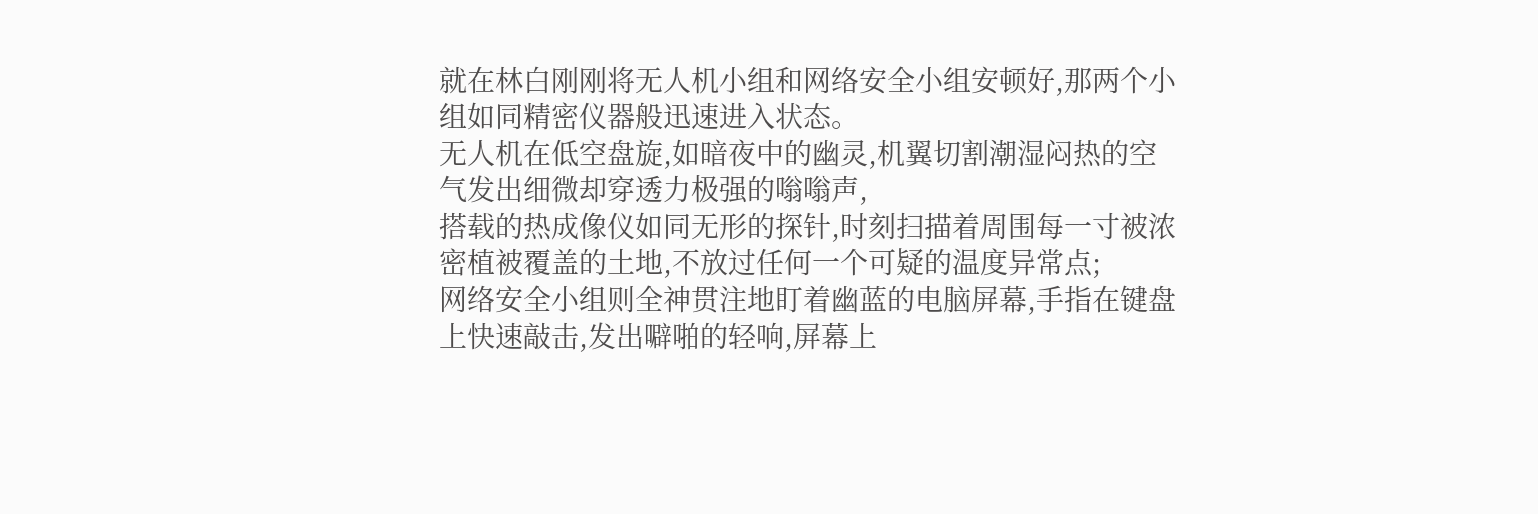就在林白刚刚将无人机小组和网络安全小组安顿好,那两个小组如同精密仪器般迅速进入状态。
无人机在低空盘旋,如暗夜中的幽灵,机翼切割潮湿闷热的空气发出细微却穿透力极强的嗡嗡声,
搭载的热成像仪如同无形的探针,时刻扫描着周围每一寸被浓密植被覆盖的土地,不放过任何一个可疑的温度异常点;
网络安全小组则全神贯注地盯着幽蓝的电脑屏幕,手指在键盘上快速敲击,发出噼啪的轻响,屏幕上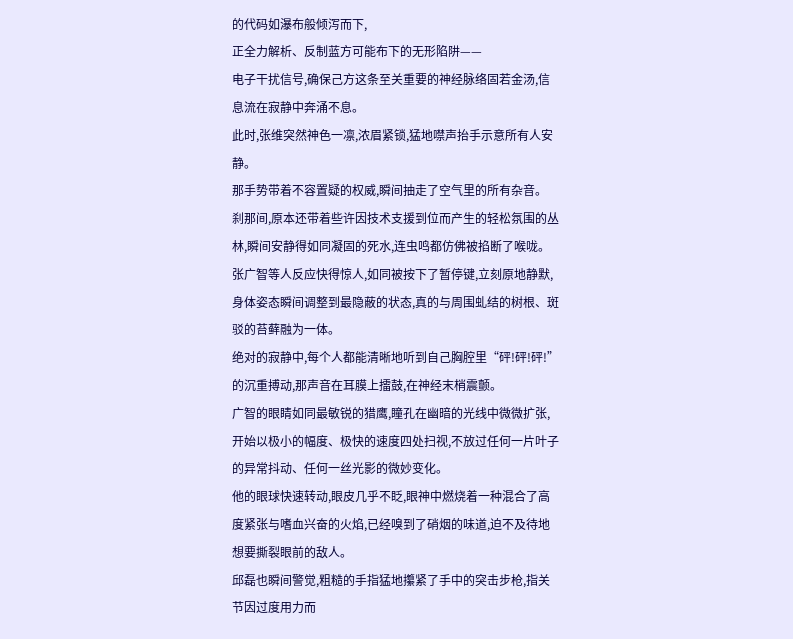的代码如瀑布般倾泻而下,
正全力解析、反制蓝方可能布下的无形陷阱——
电子干扰信号,确保己方这条至关重要的神经脉络固若金汤,信息流在寂静中奔涌不息。
此时,张维突然神色一凛,浓眉紧锁,猛地噤声抬手示意所有人安静。
那手势带着不容置疑的权威,瞬间抽走了空气里的所有杂音。
刹那间,原本还带着些许因技术支援到位而产生的轻松氛围的丛林,瞬间安静得如同凝固的死水,连虫鸣都仿佛被掐断了喉咙。
张广智等人反应快得惊人,如同被按下了暂停键,立刻原地静默,
身体姿态瞬间调整到最隐蔽的状态,真的与周围虬结的树根、斑驳的苔藓融为一体。
绝对的寂静中,每个人都能清晰地听到自己胸腔里“砰!砰!砰!”的沉重搏动,那声音在耳膜上擂鼓,在神经末梢震颤。
广智的眼睛如同最敏锐的猎鹰,瞳孔在幽暗的光线中微微扩张,开始以极小的幅度、极快的速度四处扫视,不放过任何一片叶子的异常抖动、任何一丝光影的微妙变化。
他的眼球快速转动,眼皮几乎不眨,眼神中燃烧着一种混合了高度紧张与嗜血兴奋的火焰,已经嗅到了硝烟的味道,迫不及待地想要撕裂眼前的敌人。
邱磊也瞬间警觉,粗糙的手指猛地攥紧了手中的突击步枪,指关节因过度用力而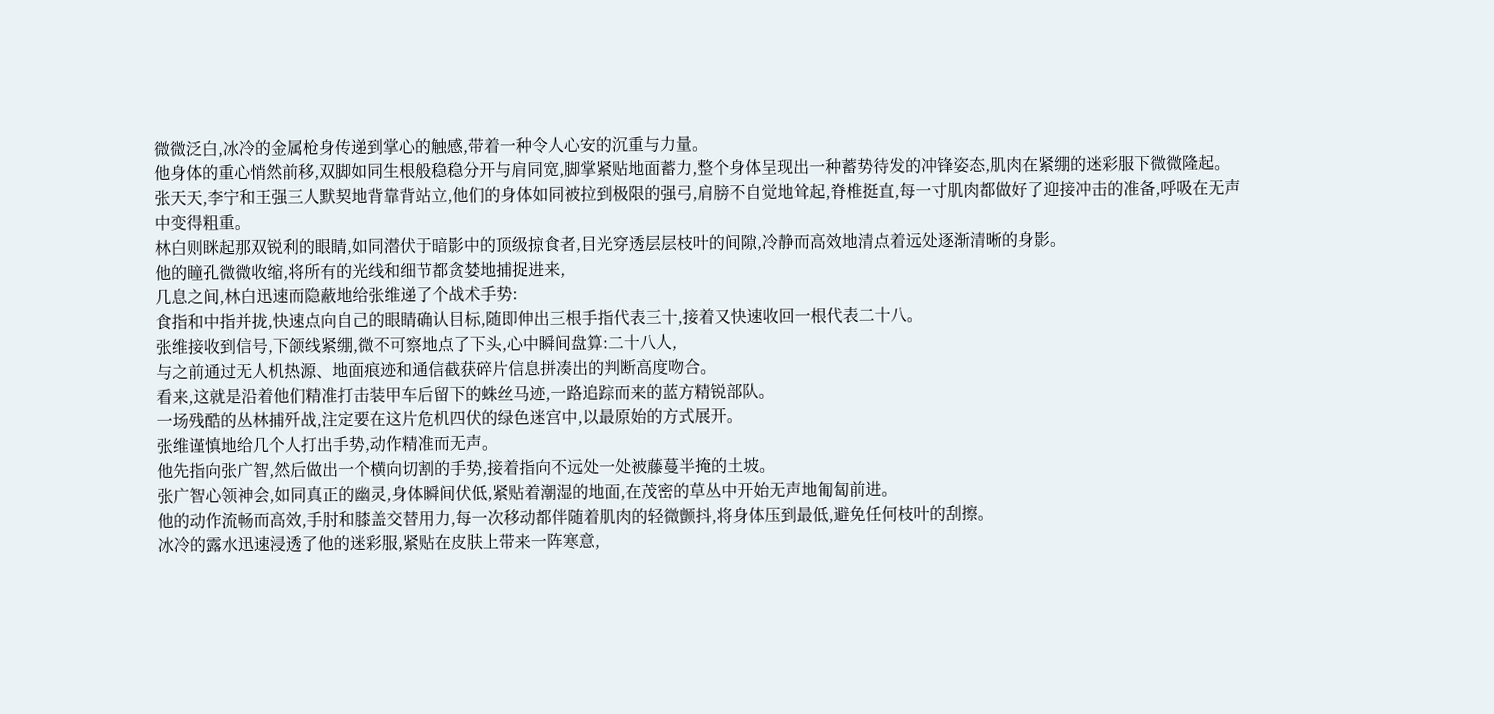微微泛白,冰冷的金属枪身传递到掌心的触感,带着一种令人心安的沉重与力量。
他身体的重心悄然前移,双脚如同生根般稳稳分开与肩同宽,脚掌紧贴地面蓄力,整个身体呈现出一种蓄势待发的冲锋姿态,肌肉在紧绷的迷彩服下微微隆起。
张天天,李宁和王强三人默契地背靠背站立,他们的身体如同被拉到极限的强弓,肩膀不自觉地耸起,脊椎挺直,每一寸肌肉都做好了迎接冲击的准备,呼吸在无声中变得粗重。
林白则眯起那双锐利的眼睛,如同潜伏于暗影中的顶级掠食者,目光穿透层层枝叶的间隙,冷静而高效地清点着远处逐渐清晰的身影。
他的瞳孔微微收缩,将所有的光线和细节都贪婪地捕捉进来,
几息之间,林白迅速而隐蔽地给张维递了个战术手势:
食指和中指并拢,快速点向自己的眼睛确认目标,随即伸出三根手指代表三十,接着又快速收回一根代表二十八。
张维接收到信号,下颌线紧绷,微不可察地点了下头,心中瞬间盘算:二十八人,
与之前通过无人机热源、地面痕迹和通信截获碎片信息拼凑出的判断高度吻合。
看来,这就是沿着他们精准打击装甲车后留下的蛛丝马迹,一路追踪而来的蓝方精锐部队。
一场残酷的丛林捕歼战,注定要在这片危机四伏的绿色迷宫中,以最原始的方式展开。
张维谨慎地给几个人打出手势,动作精准而无声。
他先指向张广智,然后做出一个横向切割的手势,接着指向不远处一处被藤蔓半掩的土坡。
张广智心领神会,如同真正的幽灵,身体瞬间伏低,紧贴着潮湿的地面,在茂密的草丛中开始无声地匍匐前进。
他的动作流畅而高效,手肘和膝盖交替用力,每一次移动都伴随着肌肉的轻微颤抖,将身体压到最低,避免任何枝叶的刮擦。
冰冷的露水迅速浸透了他的迷彩服,紧贴在皮肤上带来一阵寒意,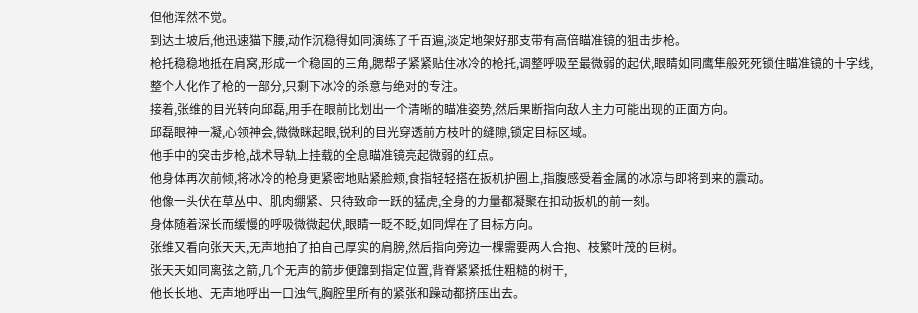但他浑然不觉。
到达土坡后,他迅速猫下腰,动作沉稳得如同演练了千百遍,淡定地架好那支带有高倍瞄准镜的狙击步枪。
枪托稳稳地抵在肩窝,形成一个稳固的三角,腮帮子紧紧贴住冰冷的枪托,调整呼吸至最微弱的起伏,眼睛如同鹰隼般死死锁住瞄准镜的十字线,
整个人化作了枪的一部分,只剩下冰冷的杀意与绝对的专注。
接着,张维的目光转向邱磊,用手在眼前比划出一个清晰的瞄准姿势,然后果断指向敌人主力可能出现的正面方向。
邱磊眼神一凝,心领神会,微微眯起眼,锐利的目光穿透前方枝叶的缝隙,锁定目标区域。
他手中的突击步枪,战术导轨上挂载的全息瞄准镜亮起微弱的红点。
他身体再次前倾,将冰冷的枪身更紧密地贴紧脸颊,食指轻轻搭在扳机护圈上,指腹感受着金属的冰凉与即将到来的震动。
他像一头伏在草丛中、肌肉绷紧、只待致命一跃的猛虎,全身的力量都凝聚在扣动扳机的前一刻。
身体随着深长而缓慢的呼吸微微起伏,眼睛一眨不眨,如同焊在了目标方向。
张维又看向张天天,无声地拍了拍自己厚实的肩膀,然后指向旁边一棵需要两人合抱、枝繁叶茂的巨树。
张天天如同离弦之箭,几个无声的箭步便蹿到指定位置,背脊紧紧抵住粗糙的树干,
他长长地、无声地呼出一口浊气,胸腔里所有的紧张和躁动都挤压出去。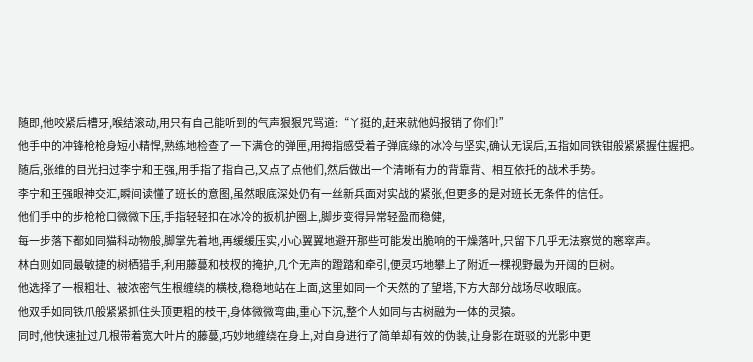随即,他咬紧后槽牙,喉结滚动,用只有自己能听到的气声狠狠咒骂道:“丫挺的,赶来就他妈报销了你们!”
他手中的冲锋枪枪身短小精悍,熟练地检查了一下满仓的弹匣,用拇指感受着子弹底缘的冰冷与坚实,确认无误后,五指如同铁钳般紧紧握住握把。
随后,张维的目光扫过李宁和王强,用手指了指自己,又点了点他们,然后做出一个清晰有力的背靠背、相互依托的战术手势。
李宁和王强眼神交汇,瞬间读懂了班长的意图,虽然眼底深处仍有一丝新兵面对实战的紧张,但更多的是对班长无条件的信任。
他们手中的步枪枪口微微下压,手指轻轻扣在冰冷的扳机护圈上,脚步变得异常轻盈而稳健,
每一步落下都如同猫科动物般,脚掌先着地,再缓缓压实,小心翼翼地避开那些可能发出脆响的干燥落叶,只留下几乎无法察觉的窸窣声。
林白则如同最敏捷的树栖猎手,利用藤蔓和枝杈的掩护,几个无声的蹬踏和牵引,便灵巧地攀上了附近一棵视野最为开阔的巨树。
他选择了一根粗壮、被浓密气生根缠绕的横枝,稳稳地站在上面,这里如同一个天然的了望塔,下方大部分战场尽收眼底。
他双手如同铁爪般紧紧抓住头顶更粗的枝干,身体微微弯曲,重心下沉,整个人如同与古树融为一体的灵猿。
同时,他快速扯过几根带着宽大叶片的藤蔓,巧妙地缠绕在身上,对自身进行了简单却有效的伪装,让身影在斑驳的光影中更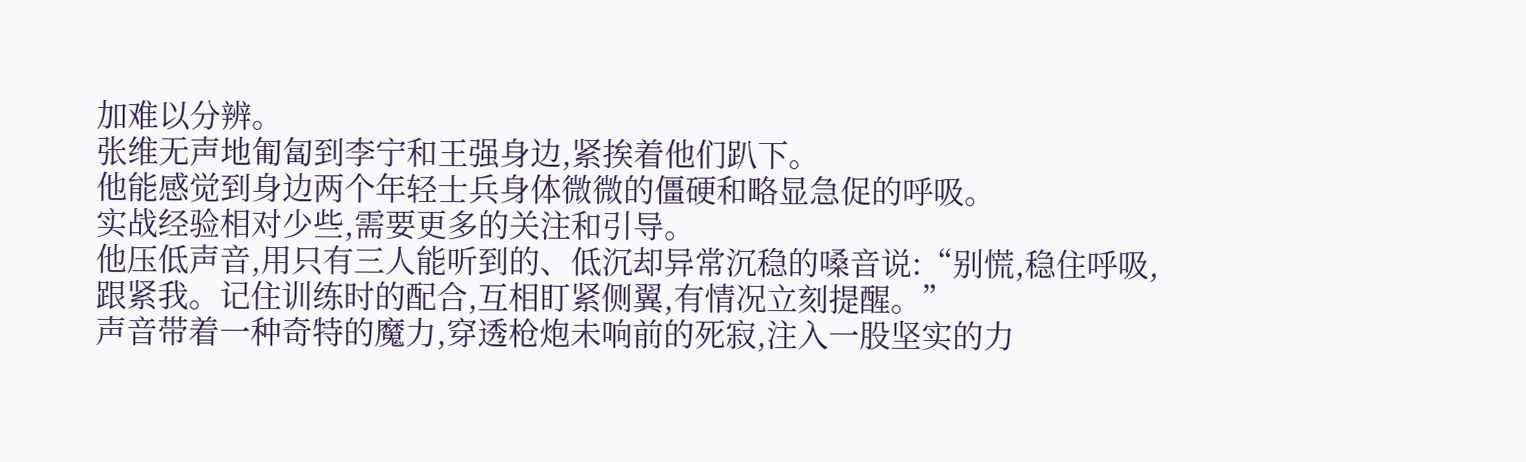加难以分辨。
张维无声地匍匐到李宁和王强身边,紧挨着他们趴下。
他能感觉到身边两个年轻士兵身体微微的僵硬和略显急促的呼吸。
实战经验相对少些,需要更多的关注和引导。
他压低声音,用只有三人能听到的、低沉却异常沉稳的嗓音说:“别慌,稳住呼吸,跟紧我。记住训练时的配合,互相盯紧侧翼,有情况立刻提醒。”
声音带着一种奇特的魔力,穿透枪炮未响前的死寂,注入一股坚实的力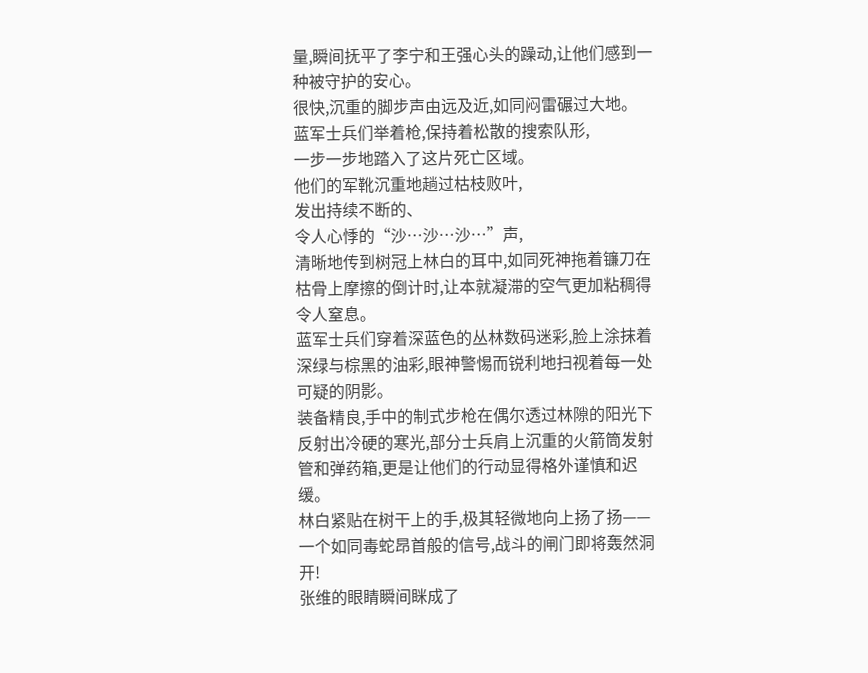量,瞬间抚平了李宁和王强心头的躁动,让他们感到一种被守护的安心。
很快,沉重的脚步声由远及近,如同闷雷碾过大地。
蓝军士兵们举着枪,保持着松散的搜索队形,
一步一步地踏入了这片死亡区域。
他们的军靴沉重地趟过枯枝败叶,
发出持续不断的、
令人心悸的“沙…沙…沙…”声,
清晰地传到树冠上林白的耳中,如同死神拖着镰刀在枯骨上摩擦的倒计时,让本就凝滞的空气更加粘稠得令人窒息。
蓝军士兵们穿着深蓝色的丛林数码迷彩,脸上涂抹着深绿与棕黑的油彩,眼神警惕而锐利地扫视着每一处可疑的阴影。
装备精良,手中的制式步枪在偶尔透过林隙的阳光下反射出冷硬的寒光,部分士兵肩上沉重的火箭筒发射管和弹药箱,更是让他们的行动显得格外谨慎和迟缓。
林白紧贴在树干上的手,极其轻微地向上扬了扬——
一个如同毒蛇昂首般的信号,战斗的闸门即将轰然洞开!
张维的眼睛瞬间眯成了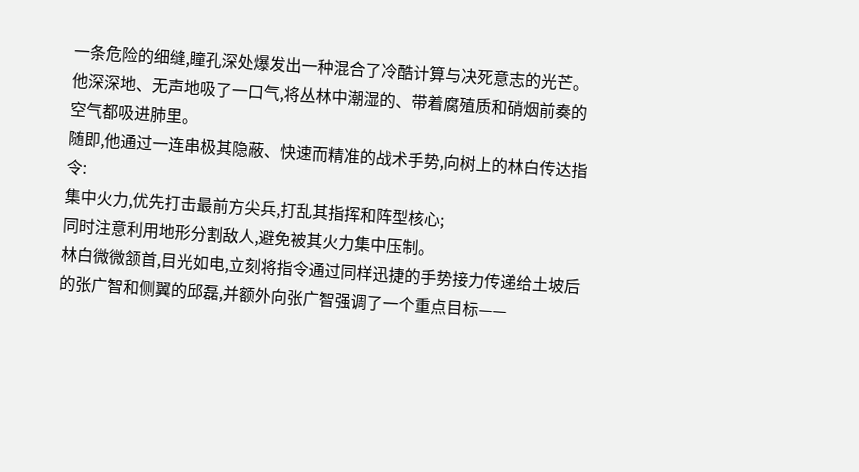一条危险的细缝,瞳孔深处爆发出一种混合了冷酷计算与决死意志的光芒。
他深深地、无声地吸了一口气,将丛林中潮湿的、带着腐殖质和硝烟前奏的空气都吸进肺里。
随即,他通过一连串极其隐蔽、快速而精准的战术手势,向树上的林白传达指令:
集中火力,优先打击最前方尖兵,打乱其指挥和阵型核心;
同时注意利用地形分割敌人,避免被其火力集中压制。
林白微微颔首,目光如电,立刻将指令通过同样迅捷的手势接力传递给土坡后的张广智和侧翼的邱磊,并额外向张广智强调了一个重点目标——